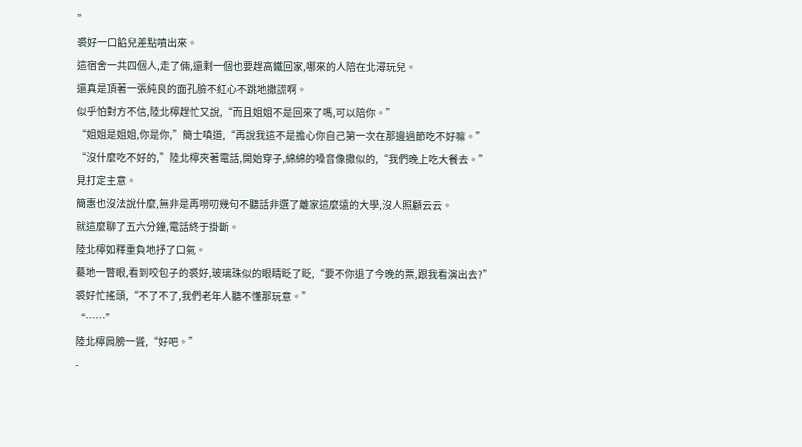”
裘好一口餡兒差點噴出來。
這宿舍一共四個人,走了倆,還剩一個也要趕高鐵回家,哪來的人陪在北潯玩兒。
還真是頂著一張純良的面孔臉不紅心不跳地撒謊啊。
似乎怕對方不信,陸北檸趕忙又說,“而且姐姐不是回來了嗎,可以陪你。”
“姐姐是姐姐,你是你,”簡士嗔道,“再說我這不是擔心你自己第一次在那邊過節吃不好嘛。”
“沒什麼吃不好的,”陸北檸夾著電話,開始穿子,綿綿的嗓音像撒似的,“我們晚上吃大餐去。”
見打定主意。
簡惠也沒法說什麼,無非是再嘮叨幾句不聽話非選了離家這麼遠的大學,沒人照顧云云。
就這麼聊了五六分鐘,電話終于掛斷。
陸北檸如釋重負地抒了口氣。
驀地一瞥眼,看到咬包子的裘好,玻璃珠似的眼睛眨了眨,“要不你退了今晚的票,跟我看演出去?”
裘好忙搖頭,“不了不了,我們老年人聽不懂那玩意。”
“……”
陸北檸肩膀一聳,“好吧。”
-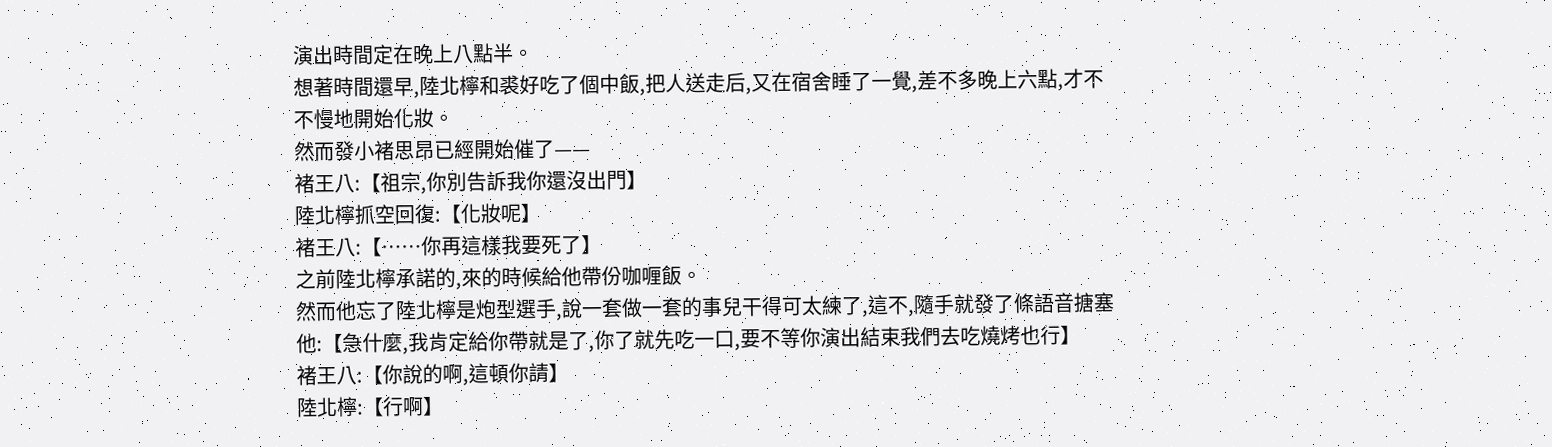演出時間定在晚上八點半。
想著時間還早,陸北檸和裘好吃了個中飯,把人送走后,又在宿舍睡了一覺,差不多晚上六點,才不不慢地開始化妝。
然而發小褚思昂已經開始催了——
褚王八:【祖宗,你別告訴我你還沒出門】
陸北檸抓空回復:【化妝呢】
褚王八:【……你再這樣我要死了】
之前陸北檸承諾的,來的時候給他帶份咖喱飯。
然而他忘了陸北檸是炮型選手,說一套做一套的事兒干得可太練了,這不,隨手就發了條語音搪塞他:【急什麼,我肯定給你帶就是了,你了就先吃一口,要不等你演出結束我們去吃燒烤也行】
褚王八:【你說的啊,這頓你請】
陸北檸:【行啊】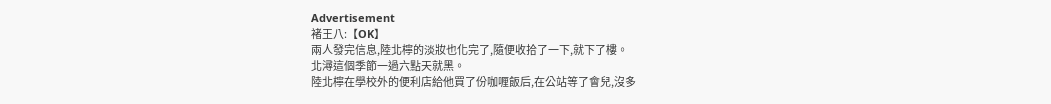Advertisement
褚王八:【OK】
兩人發完信息,陸北檸的淡妝也化完了,隨便收拾了一下,就下了樓。
北潯這個季節一過六點天就黑。
陸北檸在學校外的便利店給他買了份咖喱飯后,在公站等了會兒,沒多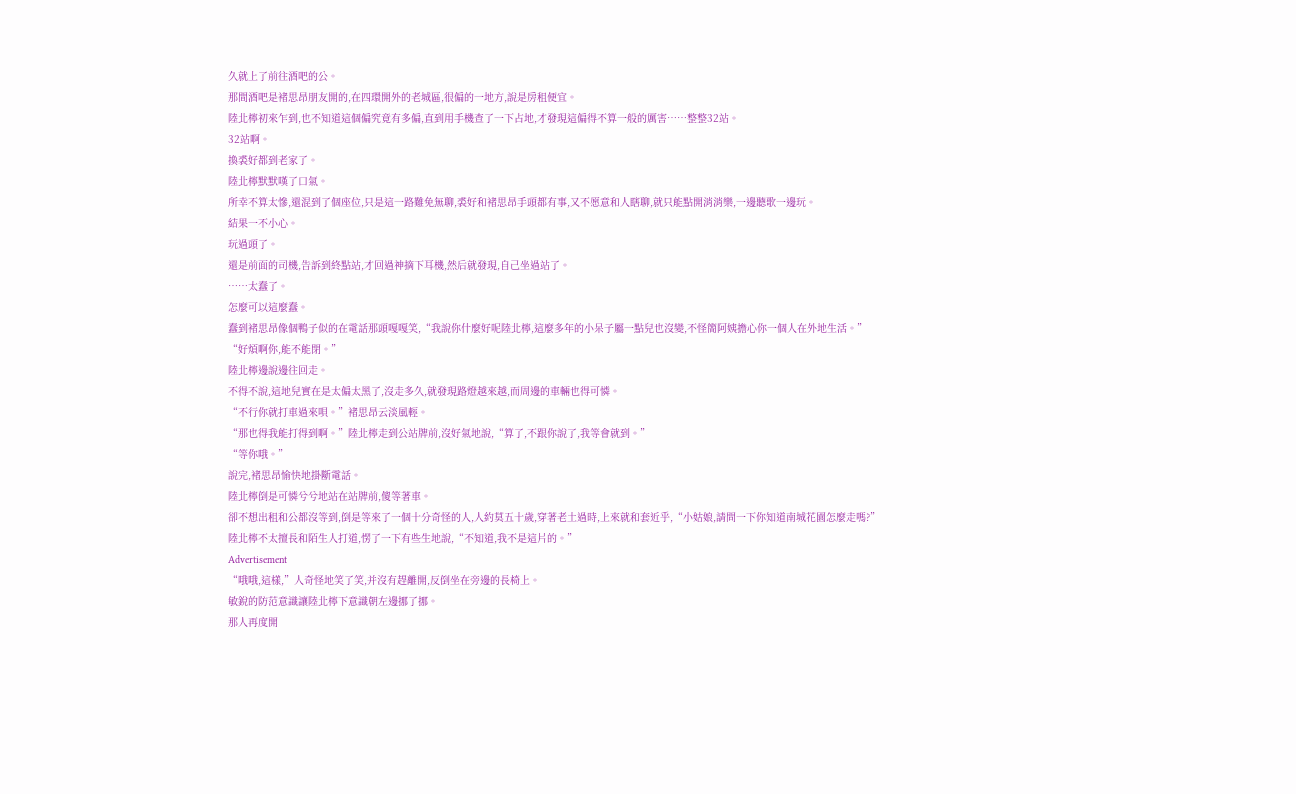久就上了前往酒吧的公。
那間酒吧是褚思昂朋友開的,在四環開外的老城區,很偏的一地方,說是房租便宜。
陸北檸初來乍到,也不知道這個偏究竟有多偏,直到用手機查了一下占地,才發現這偏得不算一般的厲害……整整32站。
32站啊。
換裘好都到老家了。
陸北檸默默嘆了口氣。
所幸不算太慘,還混到了個座位,只是這一路難免無聊,裘好和褚思昂手頭都有事,又不愿意和人瞎聊,就只能點開消消樂,一邊聽歌一邊玩。
結果一不小心。
玩過頭了。
還是前面的司機,告訴到終點站,才回過神摘下耳機,然后就發現,自己坐過站了。
……太蠢了。
怎麼可以這麼蠢。
蠢到褚思昂像個鴨子似的在電話那頭嘎嘎笑,“我說你什麼好呢陸北檸,這麼多年的小呆子屬一點兒也沒變,不怪簡阿姨擔心你一個人在外地生活。”
“好煩啊你,能不能閉。”
陸北檸邊說邊往回走。
不得不說,這地兒實在是太偏太黑了,沒走多久,就發現路燈越來越,而周邊的車輛也得可憐。
“不行你就打車過來唄。”褚思昂云淡風輕。
“那也得我能打得到啊。”陸北檸走到公站牌前,沒好氣地說,“算了,不跟你說了,我等會就到。”
“等你哦。”
說完,褚思昂愉快地掛斷電話。
陸北檸倒是可憐兮兮地站在站牌前,傻等著車。
卻不想出租和公都沒等到,倒是等來了一個十分奇怪的人,人約莫五十歲,穿著老土過時,上來就和套近乎,“小姑娘,請問一下你知道南城花園怎麼走嗎?”
陸北檸不太擅長和陌生人打道,愣了一下有些生地說,“不知道,我不是這片的。”
Advertisement
“哦哦,這樣,”人奇怪地笑了笑,并沒有趕離開,反倒坐在旁邊的長椅上。
敏銳的防范意識讓陸北檸下意識朝左邊挪了挪。
那人再度開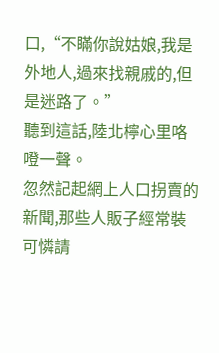口,“不瞞你說姑娘,我是外地人,過來找親戚的,但是迷路了。”
聽到這話,陸北檸心里咯噔一聲。
忽然記起網上人口拐賣的新聞,那些人販子經常裝可憐請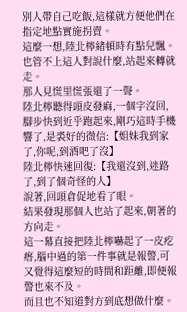別人帶自己吃飯,這樣就方便他們在指定地點實施拐賣。
這麼一想,陸北檸緒頓時有點兒飄。
也管不上這人對說什麼,站起來轉就走。
那人見慌里慌張還了一聲。
陸北檸聽得頭皮發麻,一個字沒回,腳步快到近乎跑起來,剛巧這時手機響了,是裘好的微信:【姐妹我到家了,你呢,到酒吧了沒】
陸北檸快速回復:【我還沒到,迷路了,到了個奇怪的人】
說著,回頭倉促地看了眼。
結果發現那個人也站了起來,朝著的方向走。
這一幕直接把陸北檸嚇起了一皮疙瘩,腦中過的第一件事就是報警,可又覺得這麼短的時間和距離,即便報警也來不及。
而且也不知道對方到底想做什麼。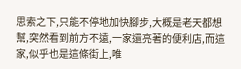思索之下,只能不停地加快腳步,大概是老天都想幫,突然看到前方不遠,一家還亮著的便利店,而這家,似乎也是這條街上,唯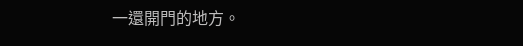一還開門的地方。